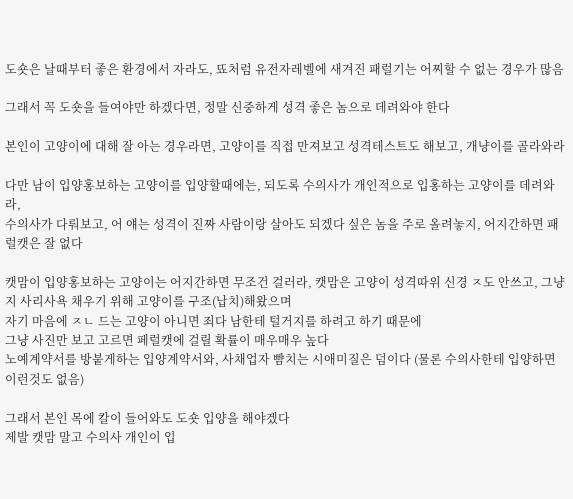도숏은 날때부터 좋은 환경에서 자라도, 뚀처럼 유전자레벨에 새겨진 패럴기는 어찌할 수 없는 경우가 많음

그래서 꼭 도숏을 들여야만 하겠다면, 정말 신중하게 성격 좋은 놈으로 데려와야 한다

본인이 고양이에 대해 잘 아는 경우라면, 고양이를 직접 만져보고 성격테스트도 해보고, 개냥이를 골라와라

다만 남이 입양홍보하는 고양이를 입양할때에는, 되도록 수의사가 개인적으로 입홍하는 고양이를 데려와라,
수의사가 다뤄보고, 어 얘는 성격이 진짜 사람이랑 살아도 되겠다 싶은 놈을 주로 올려놓지, 어지간하면 패럴캣은 잘 없다

캣맘이 입양홍보하는 고양이는 어지간하면 무조건 걸러라, 캣맘은 고양이 성격따위 신경 ㅈ도 안쓰고, 그냥 지 사리사욕 채우기 위해 고양이를 구조(납치)해왔으며
자기 마음에 ㅈㄴ 드는 고양이 아니면 죄다 남한테 털거지를 하려고 하기 때문에
그냥 사진만 보고 고르면 페럴캣에 걸릴 확률이 매우매우 높다
노예계약서를 방붙게하는 입양계약서와, 사채업자 뺨치는 시애미질은 덤이다 (물론 수의사한테 입양하면 이런것도 없음)

그래서 본인 목에 칼이 들어와도 도숏 입양을 해야겠다
제발 캣맘 말고 수의사 개인이 입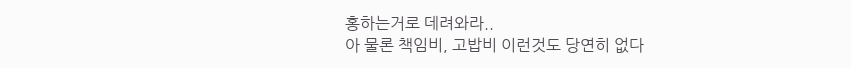홍하는거로 데려와라..
아 물론 책임비, 고밥비 이런것도 당연히 없다